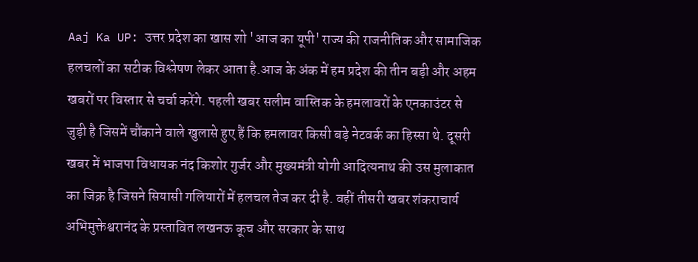Aaj Ka UP: उत्तर प्रदेश का खास शो 'आज का यूपी' राज्य की राजनीतिक और सामाजिक हलचलों का सटीक विश्लेषण लेकर आता है.आज के अंक में हम प्रदेश की तीन बड़ी और अहम खबरों पर विस्तार से चर्चा करेंगे. पहली खबर सलीम वास्तिक के हमलावरों के एनकाउंटर से जुड़ी है जिसमें चौंकाने वाले खुलासे हुए हैं कि हमलावर किसी बड़े नेटवर्क का हिस्सा थे. दूसरी खबर में भाजपा विधायक नंद किशोर गुर्जर और मुख्यमंत्री योगी आदित्यनाथ की उस मुलाकात का जिक्र है जिसने सियासी गलियारों में हलचल तेज कर दी है. वहीं तीसरी खबर शंकराचार्य अभिमुक्तेश्वरानंद के प्रस्तावित लखनऊ कूच और सरकार के साथ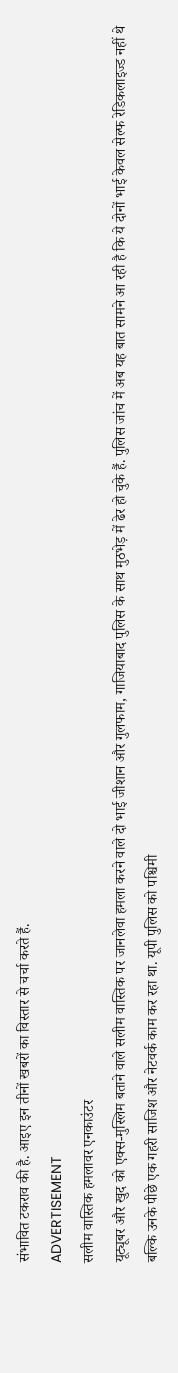संभावित टकराव की है. आइए इन तीनों खबरों का विस्तार से चर्चा करते हैं.
ADVERTISEMENT
सलीम वास्तिक हमलावर एनकाउंटर
यूट्यूबर और खुद को एक्स-मुस्लिम बताने वाले सलीम वास्तिक पर जानलेवा हमला करने वाले दो भाई जीशान और गुलफाम, गाजियाबाद पुलिस के साथ मुठभेड़ में ढेर हो चुके हैं. पुलिस जांच में अब यह बात सामने आ रही है कि ये दोनों भाई केवल सेल्फ रेडिकलाइज्ड नहीं थे बल्कि उनके पीछे एक गहरी साजिश और नेटवर्क काम कर रहा था. यूपी पुलिस को पश्चिमी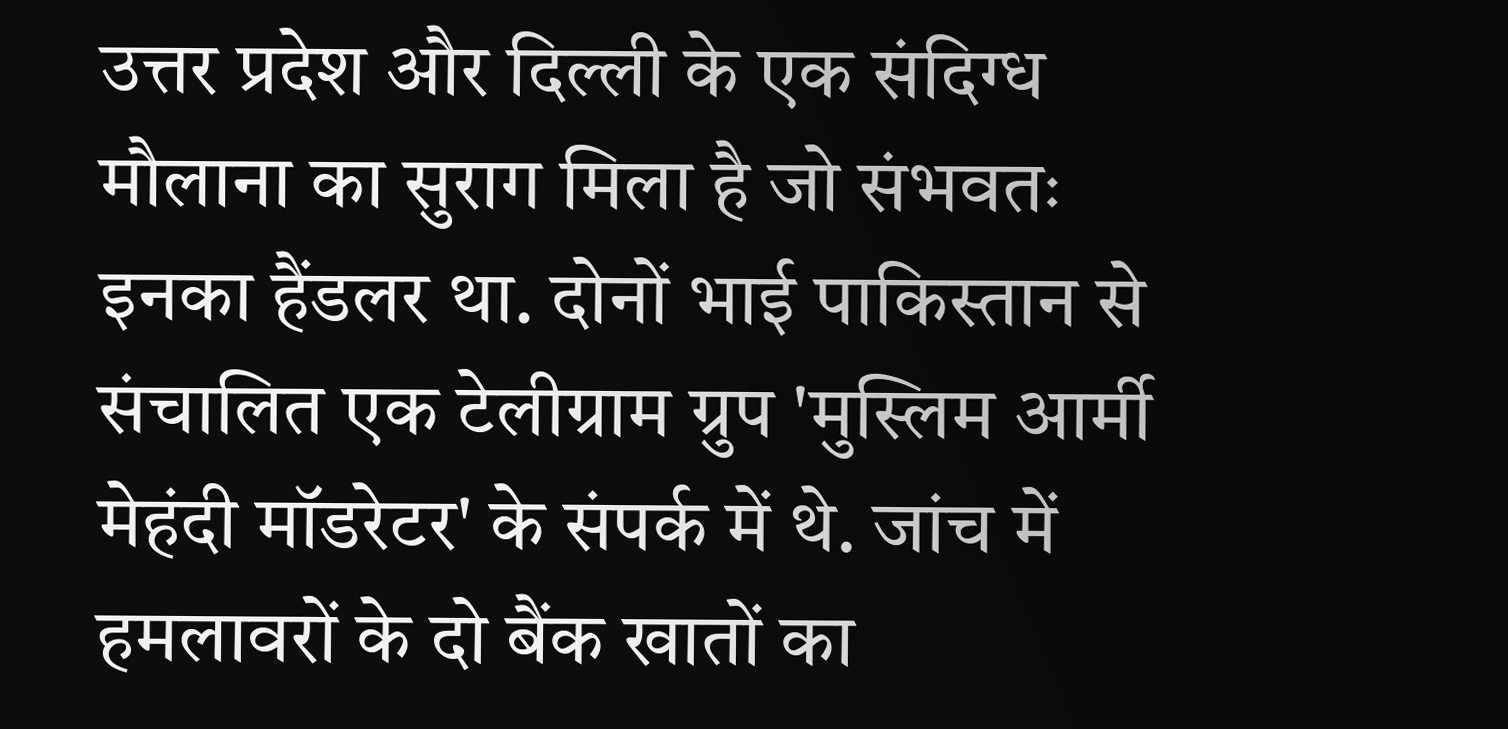उत्तर प्रदेश और दिल्ली के एक संदिग्ध मौलाना का सुराग मिला है जो संभवतः इनका हैंडलर था. दोनों भाई पाकिस्तान से संचालित एक टेलीग्राम ग्रुप 'मुस्लिम आर्मी मेहंदी मॉडरेटर' के संपर्क में थे. जांच में हमलावरों के दो बैंक खातों का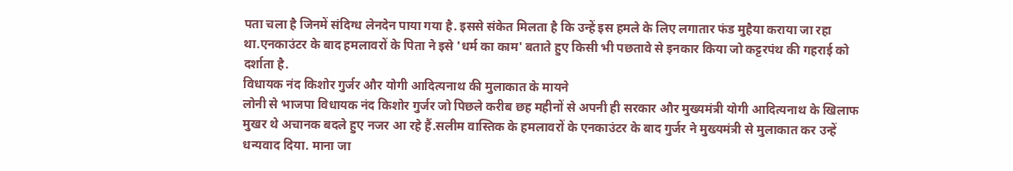पता चला है जिनमें संदिग्ध लेनदेन पाया गया है. इससे संकेत मिलता है कि उन्हें इस हमले के लिए लगातार फंड मुहैया कराया जा रहा था.एनकाउंटर के बाद हमलावरों के पिता ने इसे 'धर्म का काम' बताते हुए किसी भी पछतावे से इनकार किया जो कट्टरपंथ की गहराई को दर्शाता है.
विधायक नंद किशोर गुर्जर और योगी आदित्यनाथ की मुलाकात के मायने
लोनी से भाजपा विधायक नंद किशोर गुर्जर जो पिछले करीब छह महीनों से अपनी ही सरकार और मुख्यमंत्री योगी आदित्यनाथ के खिलाफ मुखर थे अचानक बदले हुए नजर आ रहे हैं.सलीम वास्तिक के हमलावरों के एनकाउंटर के बाद गुर्जर ने मुख्यमंत्री से मुलाकात कर उन्हें धन्यवाद दिया. माना जा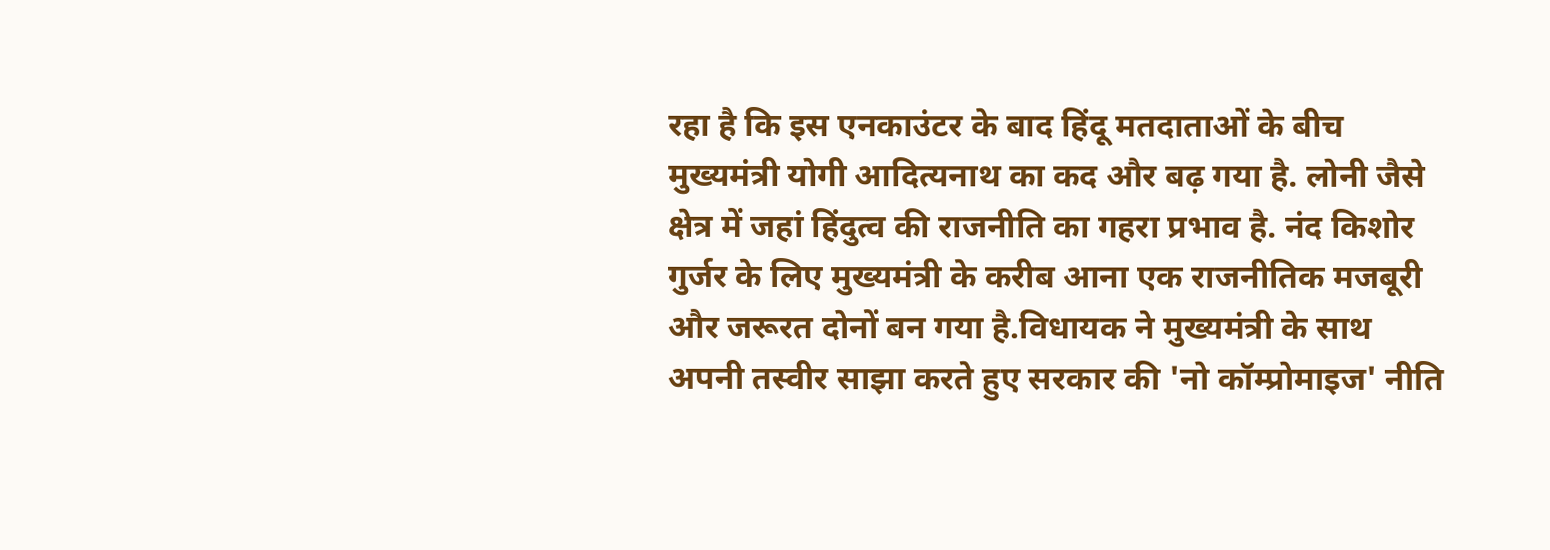रहा है कि इस एनकाउंटर के बाद हिंदू मतदाताओं के बीच मुख्यमंत्री योगी आदित्यनाथ का कद और बढ़ गया है. लोनी जैसे क्षेत्र में जहां हिंदुत्व की राजनीति का गहरा प्रभाव है. नंद किशोर गुर्जर के लिए मुख्यमंत्री के करीब आना एक राजनीतिक मजबूरी और जरूरत दोनों बन गया है.विधायक ने मुख्यमंत्री के साथ अपनी तस्वीर साझा करते हुए सरकार की 'नो कॉम्प्रोमाइज' नीति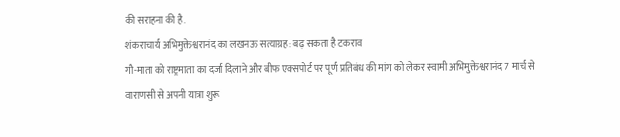की सराहना की है.
शंकराचार्य अभिमुक्तेश्वरानंद का लखनऊ सत्याग्रह: बढ़ सकता है टकराव
गौ-माता को राष्ट्रमाता का दर्जा दिलाने और बीफ एक्सपोर्ट पर पूर्ण प्रतिबंध की मांग को लेकर स्वामी अभिमुक्तेश्वरानंद 7 मार्च से वाराणसी से अपनी यात्रा शुरू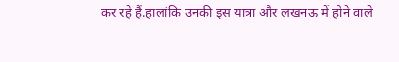कर रहे हैं.हालांकि उनकी इस यात्रा और लखनऊ में होने वाले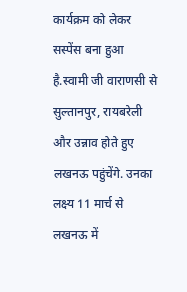कार्यक्रम को लेकर सस्पेंस बना हुआ है.स्वामी जी वाराणसी से सुल्तानपुर, रायबरेली और उन्नाव होते हुए लखनऊ पहुंचेंगे. उनका लक्ष्य 11 मार्च से लखनऊ में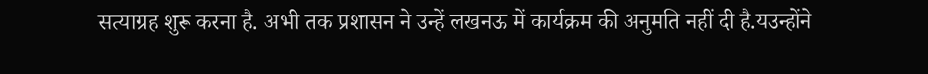सत्याग्रह शुरू करना है. अभी तक प्रशासन ने उन्हें लखनऊ में कार्यक्रम की अनुमति नहीं दी है.यउन्होंने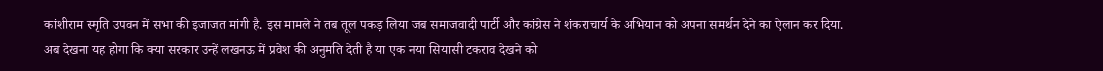कांशीराम स्मृति उपवन में सभा की इजाजत मांगी है. इस मामले ने तब तूल पकड़ लिया जब समाजवादी पार्टी और कांग्रेस ने शंकराचार्य के अभियान को अपना समर्थन देने का ऐलान कर दिया. अब देखना यह होगा कि क्या सरकार उन्हें लखनऊ में प्रवेश की अनुमति देती है या एक नया सियासी टकराव देखने को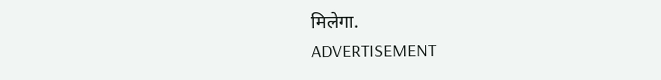मिलेगा.
ADVERTISEMENT